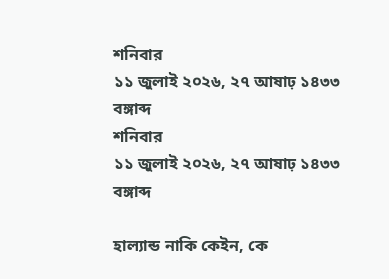শনিবার
১১ জুলাই ২০২৬, ২৭ আষাঢ় ১৪৩৩ বঙ্গাব্দ
শনিবার
১১ জুলাই ২০২৬, ২৭ আষাঢ় ১৪৩৩ বঙ্গাব্দ

হাল্যান্ড নাকি কেইন, কে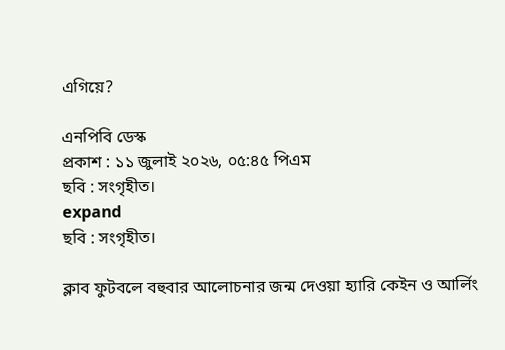এগিয়ে?

এনপিবি ডেস্ক
প্রকাশ : ১১ জুলাই ২০২৬, ০৫:৪৫ পিএম
ছবি : সংগৃহীত।
expand
ছবি : সংগৃহীত।

ক্লাব ফুটবলে বহুবার আলোচনার জন্ম দেওয়া হ্যারি কেইন ও আর্লিং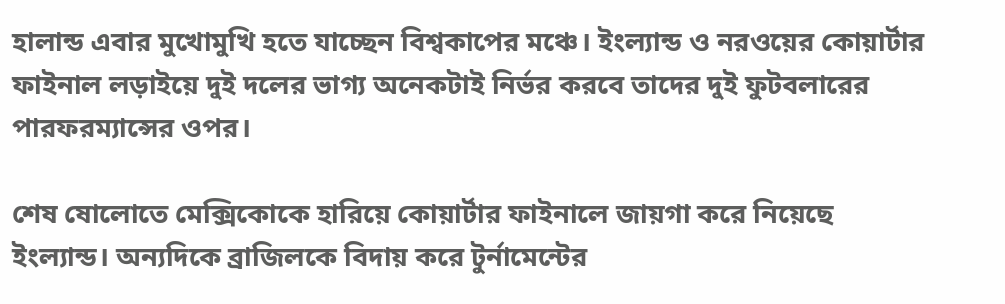হালান্ড এবার মুখোমুখি হতে যাচ্ছেন বিশ্বকাপের মঞ্চে। ইংল্যান্ড ও নরওয়ের কোয়ার্টার ফাইনাল লড়াইয়ে দুই দলের ভাগ্য অনেকটাই নির্ভর করবে তাদের দুই ফুটবলারের পারফরম্যান্সের ওপর।

শেষ ষোলোতে মেক্সিকোকে হারিয়ে কোয়ার্টার ফাইনালে জায়গা করে নিয়েছে ইংল্যান্ড। অন্যদিকে ব্রাজিলকে বিদায় করে টুর্নামেন্টের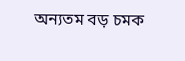অন্যতম বড় চমক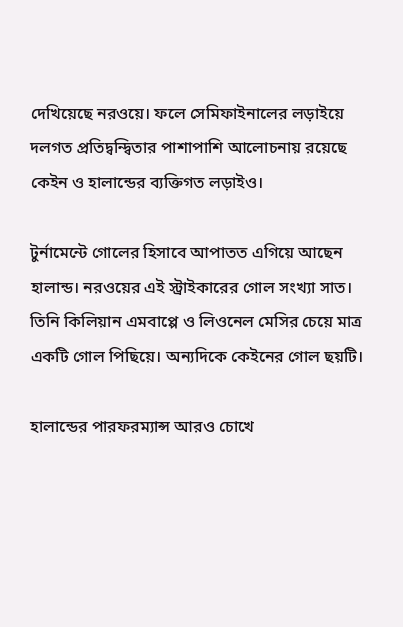দেখিয়েছে নরওয়ে। ফলে সেমিফাইনালের লড়াইয়ে দলগত প্রতিদ্বন্দ্বিতার পাশাপাশি আলোচনায় রয়েছে কেইন ও হালান্ডের ব্যক্তিগত লড়াইও।

টুর্নামেন্টে গোলের হিসাবে আপাতত এগিয়ে আছেন হালান্ড। নরওয়ের এই স্ট্রাইকারের গোল সংখ্যা সাত। তিনি কিলিয়ান এমবাপ্পে ও লিওনেল মেসির চেয়ে মাত্র একটি গোল পিছিয়ে। অন্যদিকে কেইনের গোল ছয়টি।

হালান্ডের পারফরম্যান্স আরও চোখে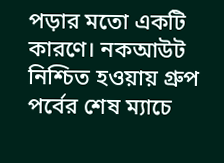পড়ার মতো একটি কারণে। নকআউট নিশ্চিত হওয়ায় গ্রুপ পর্বের শেষ ম্যাচে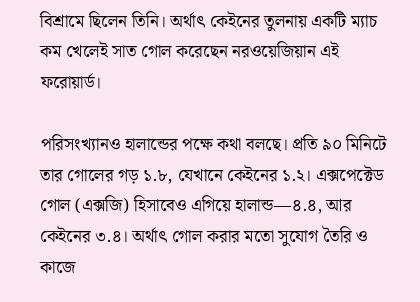বিশ্রামে ছিলেন তিনি। অর্থাৎ কেইনের তুলনায় একটি ম্যাচ কম খেলেই সাত গোল করেছেন নরওয়েজিয়ান এই ফরোয়ার্ড।

পরিসংখ্যানও হালান্ডের পক্ষে কথা বলছে। প্রতি ৯০ মিনিটে তার গোলের গড় ১.৮, যেখানে কেইনের ১.২। এক্সপেক্টেড গোল (এক্সজি) হিসাবেও এগিয়ে হালান্ড—৪.৪, আর কেইনের ৩.৪। অর্থাৎ গোল করার মতো সুযোগ তৈরি ও কাজে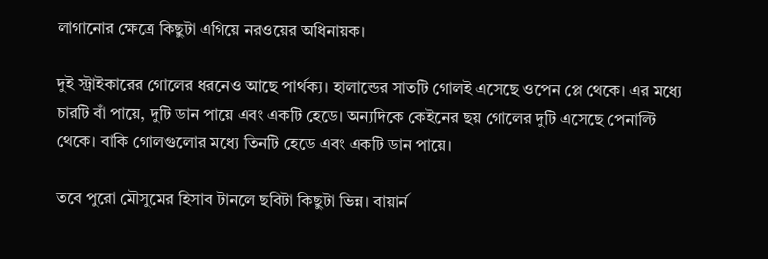লাগানোর ক্ষেত্রে কিছুটা এগিয়ে নরওয়ের অধিনায়ক।

দুই স্ট্রাইকারের গোলের ধরনেও আছে পার্থক্য। হালান্ডের সাতটি গোলই এসেছে ওপেন প্লে থেকে। এর মধ্যে চারটি বাঁ পায়ে, দুটি ডান পায়ে এবং একটি হেডে। অন্যদিকে কেইনের ছয় গোলের দুটি এসেছে পেনাল্টি থেকে। বাকি গোলগুলোর মধ্যে তিনটি হেডে এবং একটি ডান পায়ে।

তবে পুরো মৌসুমের হিসাব টানলে ছবিটা কিছুটা ভিন্ন। বায়ার্ন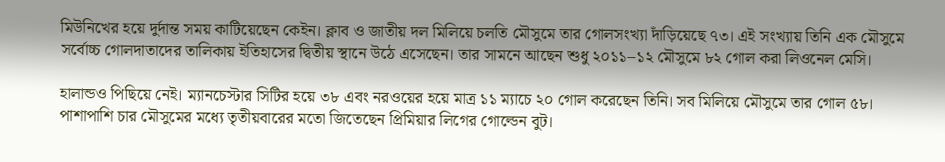মিউনিখের হয়ে দুর্দান্ত সময় কাটিয়েছেন কেইন। ক্লাব ও জাতীয় দল মিলিয়ে চলতি মৌসুমে তার গোলসংখ্যা দাঁড়িয়েছে ৭৩। এই সংখ্যায় তিনি এক মৌসুমে সর্বোচ্চ গোলদাতাদের তালিকায় ইতিহাসের দ্বিতীয় স্থানে উঠে এসেছেন। তার সামনে আছেন শুধু ২০১১–১২ মৌসুমে ৮২ গোল করা লিওনেল মেসি।

হালান্ডও পিছিয়ে নেই। ম্যানচেস্টার সিটির হয়ে ৩৮ এবং নরওয়ের হয়ে মাত্র ১১ ম্যাচে ২০ গোল করেছেন তিনি। সব মিলিয়ে মৌসুমে তার গোল ৫৮। পাশাপাশি চার মৌসুমের মধ্যে তৃতীয়বারের মতো জিতেছেন প্রিমিয়ার লিগের গোল্ডেন বুট।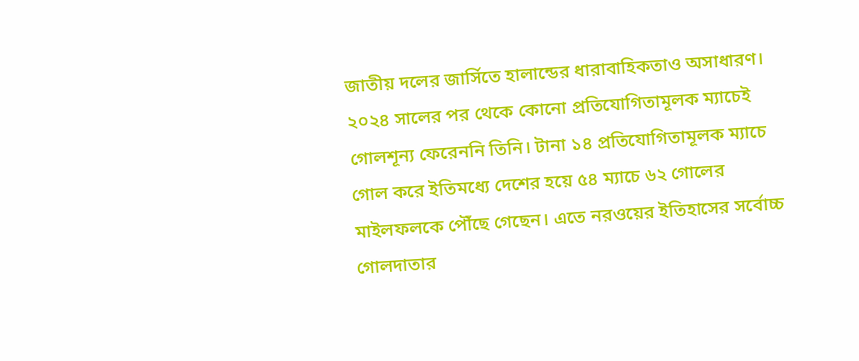জাতীয় দলের জার্সিতে হালান্ডের ধারাবাহিকতাও অসাধারণ। ২০২৪ সালের পর থেকে কোনো প্রতিযোগিতামূলক ম্যাচেই গোলশূন্য ফেরেননি তিনি। টানা ১৪ প্রতিযোগিতামূলক ম্যাচে গোল করে ইতিমধ্যে দেশের হয়ে ৫৪ ম্যাচে ৬২ গোলের মাইলফলকে পৌঁছে গেছেন। এতে নরওয়ের ইতিহাসের সর্বোচ্চ গোলদাতার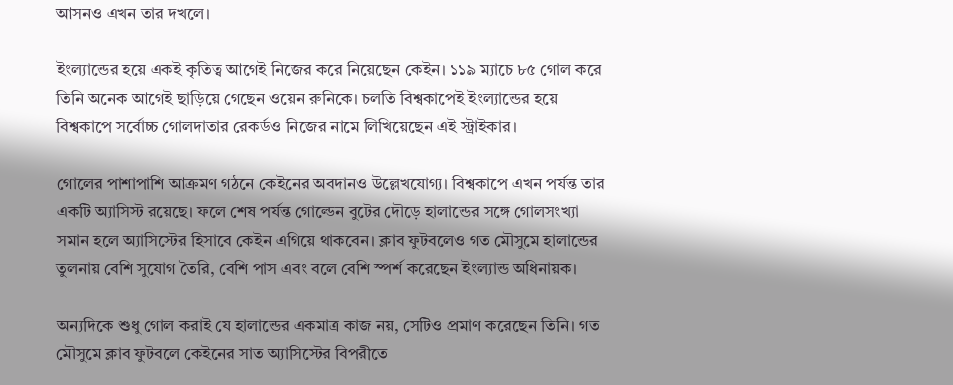আসনও এখন তার দখলে।

ইংল্যান্ডের হয়ে একই কৃতিত্ব আগেই নিজের করে নিয়েছেন কেইন। ১১৯ ম্যাচে ৮৫ গোল করে তিনি অনেক আগেই ছাড়িয়ে গেছেন ওয়েন রুনিকে। চলতি বিশ্বকাপেই ইংল্যান্ডের হয়ে বিশ্বকাপে সর্বোচ্চ গোলদাতার রেকর্ডও নিজের নামে লিখিয়েছেন এই স্ট্রাইকার।

গোলের পাশাপাশি আক্রমণ গঠনে কেইনের অবদানও উল্লেখযোগ্য। বিশ্বকাপে এখন পর্যন্ত তার একটি অ্যাসিস্ট রয়েছে। ফলে শেষ পর্যন্ত গোল্ডেন বুটের দৌড়ে হালান্ডের সঙ্গে গোলসংখ্যা সমান হলে অ্যাসিস্টের হিসাবে কেইন এগিয়ে থাকবেন। ক্লাব ফুটবলেও গত মৌসুমে হালান্ডের তুলনায় বেশি সুযোগ তৈরি, বেশি পাস এবং বলে বেশি স্পর্শ করেছেন ইংল্যান্ড অধিনায়ক।

অন্যদিকে শুধু গোল করাই যে হালান্ডের একমাত্র কাজ নয়, সেটিও প্রমাণ করেছেন তিনি। গত মৌসুমে ক্লাব ফুটবলে কেইনের সাত অ্যাসিস্টের বিপরীতে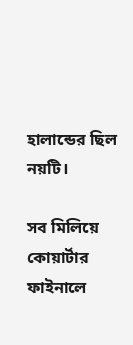হালান্ডের ছিল নয়টি।

সব মিলিয়ে কোয়ার্টার ফাইনালে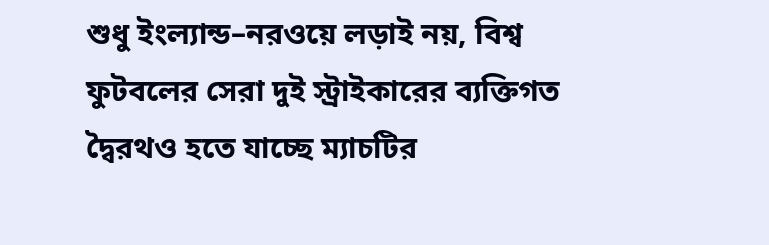শুধু ইংল্যান্ড–নরওয়ে লড়াই নয়, বিশ্ব ফুটবলের সেরা দুই স্ট্রাইকারের ব্যক্তিগত দ্বৈরথও হতে যাচ্ছে ম্যাচটির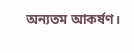অন্যতম আকর্ষণ।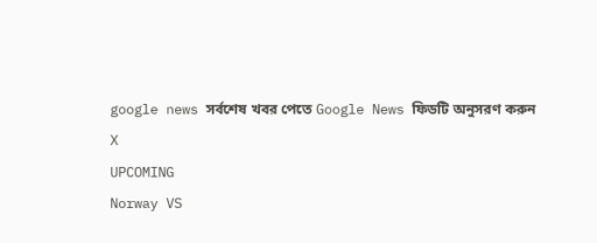google news সর্বশেষ খবর পেতে Google News ফিডটি অনুসরণ করুন
X
UPCOMING
Norway VS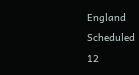England
Scheduled
12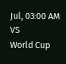Jul, 03:00 AM
VS
World Cup